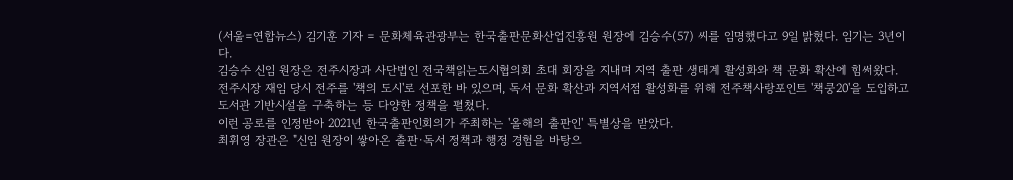(서울=연합뉴스) 김기훈 기자 = 문화체육관광부는 한국출판문화산업진흥원 원장에 김승수(57) 씨를 임명했다고 9일 밝혔다. 임기는 3년이다.
김승수 신임 원장은 전주시장과 사단법인 전국책읽는도시협의회 초대 회장을 지내며 지역 출판 생태계 활성화와 책 문화 확산에 힘써왔다.
전주시장 재임 당시 전주를 '책의 도시'로 선포한 바 있으며, 독서 문화 확산과 지역서점 활성화를 위해 전주책사랑포인트 '책쿵20'을 도입하고 도서관 기반시설을 구축하는 등 다양한 정책을 펼쳤다.
이런 공로를 인정받아 2021년 한국출판인회의가 주최하는 '올해의 출판인' 특별상을 받았다.
최휘영 장관은 "신임 원장이 쌓아온 출판·독서 정책과 행정 경험을 바탕으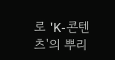로 'K-콘텐츠'의 뿌리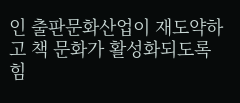인 출판문화산업이 재도약하고 책 문화가 활성화되도록 힘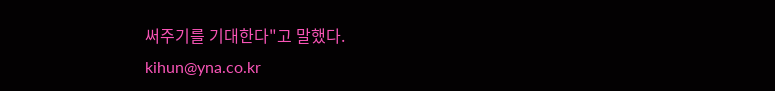써주기를 기대한다"고 말했다.
kihun@yna.co.kr